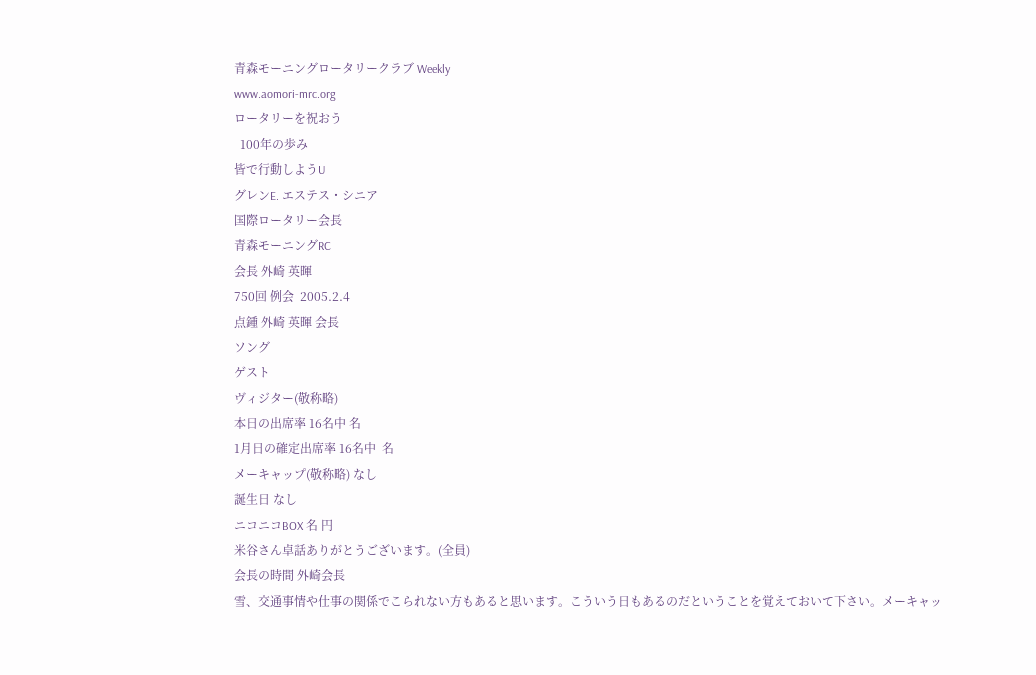青森モーニングロータリークラブ Weekly
www.aomori-mrc.org
ロータリーを祝おう
  100年の歩み
皆で行動しようU
グレンE. エステス・シニア
国際ロータリー会長
青森モーニングRC
会長 外崎 英暉
750回 例会  2005.2.4
点鍾 外崎 英暉 会長
ソング
ゲスト
ヴィジター(敬称略)
本日の出席率 16名中 名
1月日の確定出席率 16名中  名
メーキャップ(敬称略) なし
誕生日 なし
ニコニコBOX 名 円
米谷さん卓話ありがとうございます。(全員)
会長の時間 外崎会長
雪、交通事情や仕事の関係でこられない方もあると思います。こういう日もあるのだということを覚えておいて下さい。メーキャッ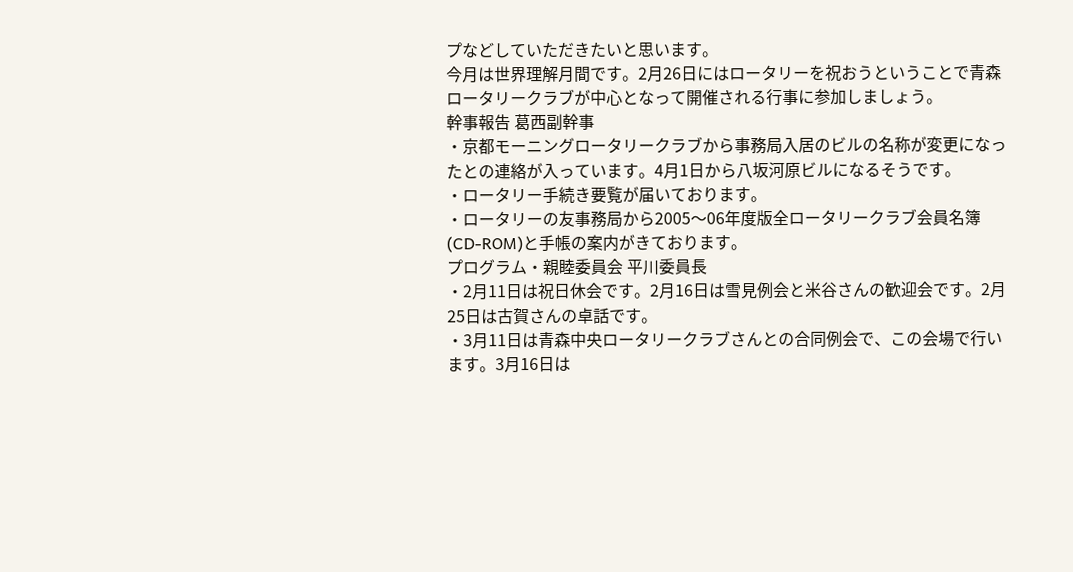プなどしていただきたいと思います。
今月は世界理解月間です。2月26日にはロータリーを祝おうということで青森ロータリークラブが中心となって開催される行事に参加しましょう。
幹事報告 葛西副幹事
・京都モーニングロータリークラブから事務局入居のビルの名称が変更になったとの連絡が入っています。4月1日から八坂河原ビルになるそうです。
・ロータリー手続き要覧が届いております。
・ロータリーの友事務局から2005〜06年度版全ロータリークラブ会員名簿(CD-ROM)と手帳の案内がきております。
プログラム・親睦委員会 平川委員長
・2月11日は祝日休会です。2月16日は雪見例会と米谷さんの歓迎会です。2月25日は古賀さんの卓話です。
・3月11日は青森中央ロータリークラブさんとの合同例会で、この会場で行います。3月16日は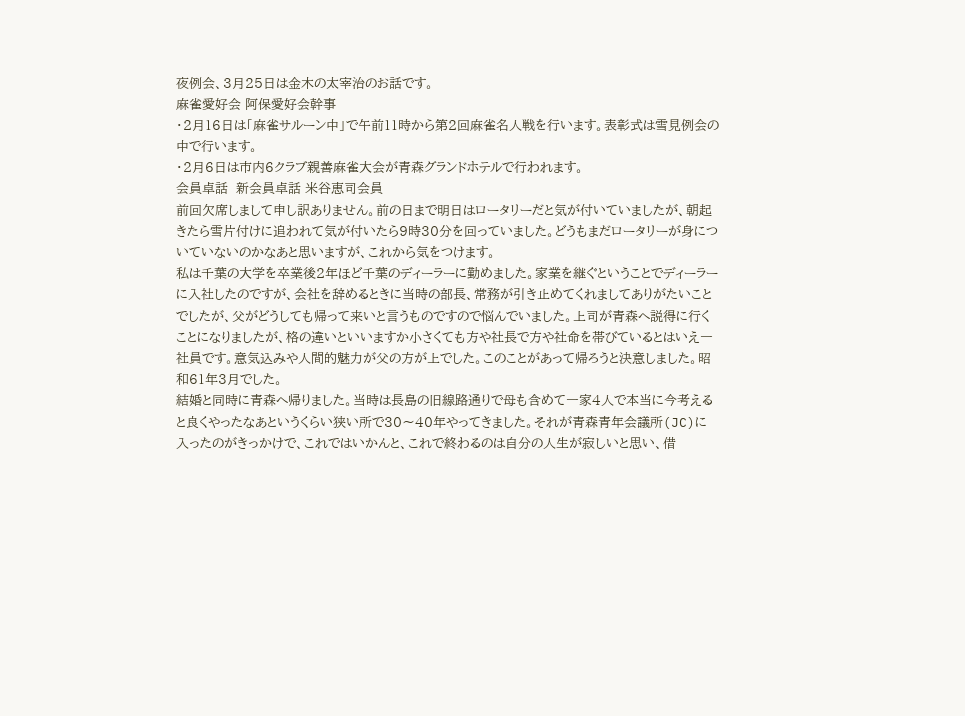夜例会、3月25日は金木の太宰治のお話です。
麻雀愛好会 阿保愛好会幹事
・2月16日は「麻雀サルーン中」で午前11時から第2回麻雀名人戦を行います。表彰式は雪見例会の中で行います。
・2月6日は市内6クラブ親善麻雀大会が青森グランドホテルで行われます。
会員卓話  新会員卓話 米谷恵司会員
前回欠席しまして申し訳ありません。前の日まで明日はロータリーだと気が付いていましたが、朝起きたら雪片付けに追われて気が付いたら9時30分を回っていました。どうもまだロータリーが身についていないのかなあと思いますが、これから気をつけます。
私は千葉の大学を卒業後2年ほど千葉のディーラーに勤めました。家業を継ぐということでディーラーに入社したのですが、会社を辞めるときに当時の部長、常務が引き止めてくれましてありがたいことでしたが、父がどうしても帰って来いと言うものですので悩んでいました。上司が青森へ説得に行くことになりましたが、格の違いといいますか小さくても方や社長で方や社命を帯びているとはいえ一社員です。意気込みや人間的魅力が父の方が上でした。このことがあって帰ろうと決意しました。昭和61年3月でした。
結婚と同時に青森へ帰りました。当時は長島の旧線路通りで母も含めて一家4人で本当に今考えると良くやったなあというくらい狭い所で30〜40年やってきました。それが青森青年会議所(JC)に入ったのがきっかけで、これではいかんと、これで終わるのは自分の人生が寂しいと思い、借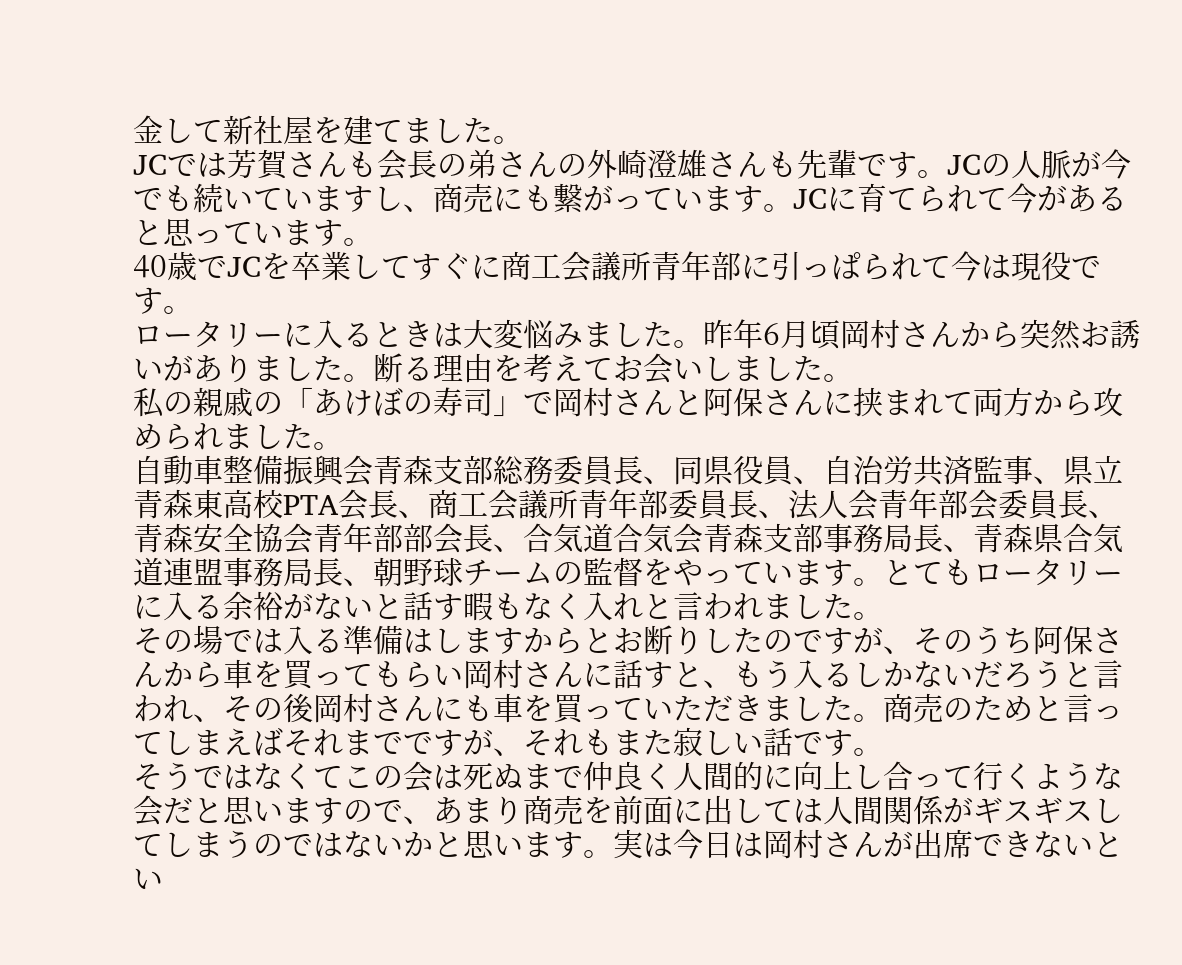金して新社屋を建てました。
JCでは芳賀さんも会長の弟さんの外崎澄雄さんも先輩です。JCの人脈が今でも続いていますし、商売にも繋がっています。JCに育てられて今があると思っています。
40歳でJCを卒業してすぐに商工会議所青年部に引っぱられて今は現役です。
ロータリーに入るときは大変悩みました。昨年6月頃岡村さんから突然お誘いがありました。断る理由を考えてお会いしました。
私の親戚の「あけぼの寿司」で岡村さんと阿保さんに挟まれて両方から攻められました。
自動車整備振興会青森支部総務委員長、同県役員、自治労共済監事、県立青森東高校PTA会長、商工会議所青年部委員長、法人会青年部会委員長、青森安全協会青年部部会長、合気道合気会青森支部事務局長、青森県合気道連盟事務局長、朝野球チームの監督をやっています。とてもロータリーに入る余裕がないと話す暇もなく入れと言われました。
その場では入る準備はしますからとお断りしたのですが、そのうち阿保さんから車を買ってもらい岡村さんに話すと、もう入るしかないだろうと言われ、その後岡村さんにも車を買っていただきました。商売のためと言ってしまえばそれまでですが、それもまた寂しい話です。
そうではなくてこの会は死ぬまで仲良く人間的に向上し合って行くような会だと思いますので、あまり商売を前面に出しては人間関係がギスギスしてしまうのではないかと思います。実は今日は岡村さんが出席できないとい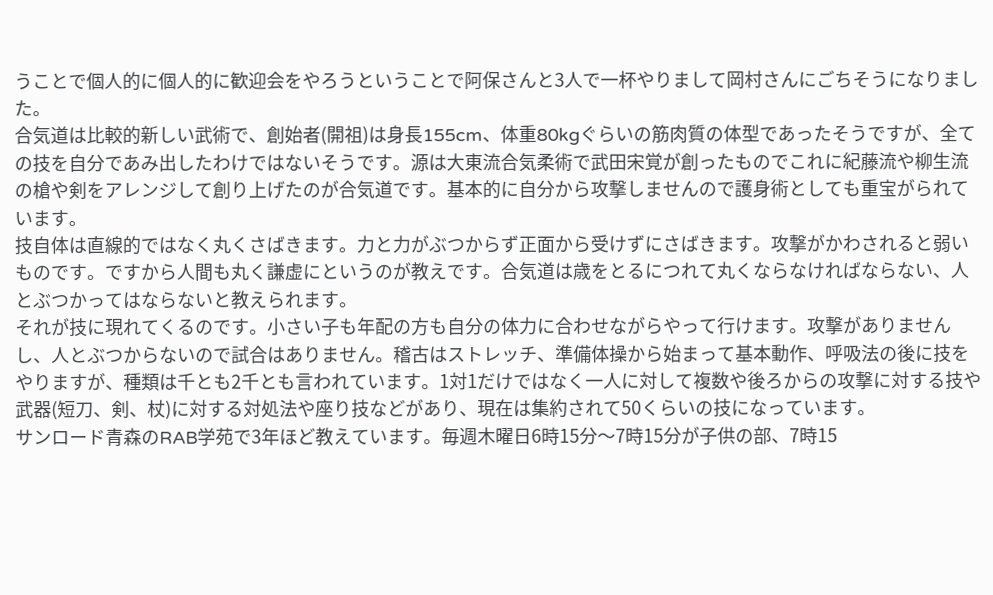うことで個人的に個人的に歓迎会をやろうということで阿保さんと3人で一杯やりまして岡村さんにごちそうになりました。
合気道は比較的新しい武術で、創始者(開祖)は身長155cm、体重80kgぐらいの筋肉質の体型であったそうですが、全ての技を自分であみ出したわけではないそうです。源は大東流合気柔術で武田宋覚が創ったものでこれに紀藤流や柳生流の槍や剣をアレンジして創り上げたのが合気道です。基本的に自分から攻撃しませんので護身術としても重宝がられています。
技自体は直線的ではなく丸くさばきます。力と力がぶつからず正面から受けずにさばきます。攻撃がかわされると弱いものです。ですから人間も丸く謙虚にというのが教えです。合気道は歳をとるにつれて丸くならなければならない、人とぶつかってはならないと教えられます。
それが技に現れてくるのです。小さい子も年配の方も自分の体力に合わせながらやって行けます。攻撃がありませんし、人とぶつからないので試合はありません。稽古はストレッチ、準備体操から始まって基本動作、呼吸法の後に技をやりますが、種類は千とも2千とも言われています。1対1だけではなく一人に対して複数や後ろからの攻撃に対する技や武器(短刀、剣、杖)に対する対処法や座り技などがあり、現在は集約されて50くらいの技になっています。
サンロード青森のRAB学苑で3年ほど教えています。毎週木曜日6時15分〜7時15分が子供の部、7時15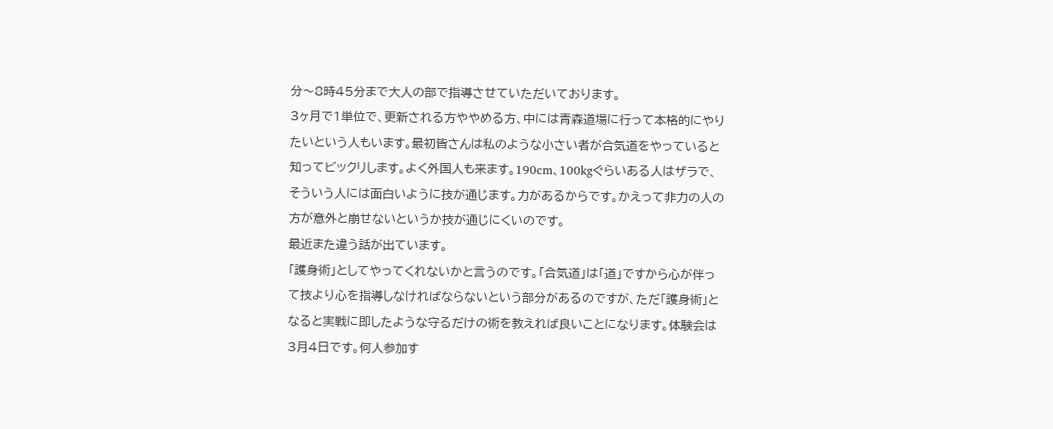分〜8時45分まで大人の部で指導させていただいております。
3ヶ月で1単位で、更新される方ややめる方、中には青森道場に行って本格的にやりたいという人もいます。最初皆さんは私のような小さい者が合気道をやっていると知ってビックリします。よく外国人も来ます。190cm、100kgぐらいある人はザラで、そういう人には面白いように技が通じます。力があるからです。かえって非力の人の方が意外と崩せないというか技が通じにくいのです。
最近また違う話が出ています。
「護身術」としてやってくれないかと言うのです。「合気道」は「道」ですから心が伴って技より心を指導しなければならないという部分があるのですが、ただ「護身術」となると実戦に即したような守るだけの術を教えれば良いことになります。体験会は3月4日です。何人参加す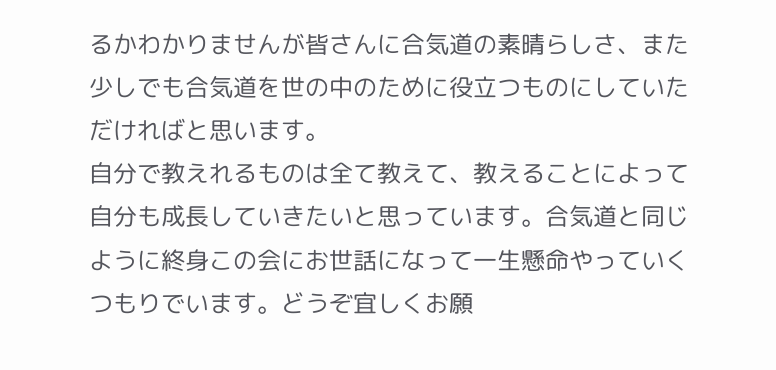るかわかりませんが皆さんに合気道の素晴らしさ、また少しでも合気道を世の中のために役立つものにしていただければと思います。
自分で教えれるものは全て教えて、教えることによって自分も成長していきたいと思っています。合気道と同じように終身この会にお世話になって一生懸命やっていくつもりでいます。どうぞ宜しくお願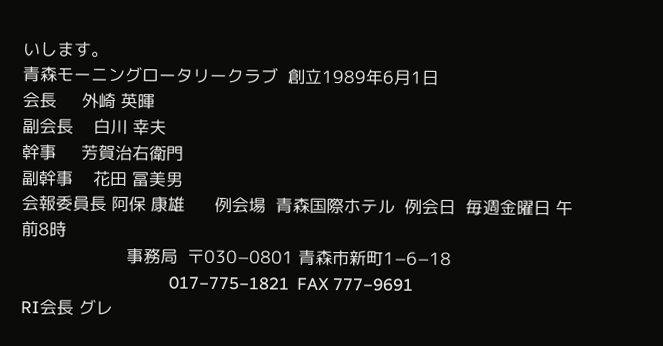いします。
青森モーニングロータリークラブ  創立1989年6月1日
会長     外崎 英暉
副会長    白川 幸夫
幹事     芳賀治右衛門
副幹事    花田 冨美男
会報委員長 阿保 康雄      例会場  青森国際ホテル  例会日  毎週金曜日 午前8時
                     事務局  〒030−0801 青森市新町1−6−18
                                     017−775−1821  FAX 777−9691
RI会長 グレ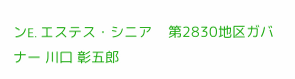ンE. エステス・シニア    第2830地区ガバナー 川口 彰五郎